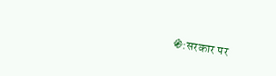֍:सरकार पर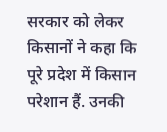सरकार को लेकर किसानों ने कहा कि पूरे प्रदेश में किसान परेशान हैं. उनकी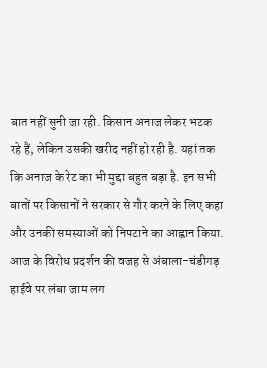बात नहीं सुनी जा रही. किसान अनाज लेकर भटक रहे हैं, लेकिन उसकी खरीद नहीं हो रही है. यहां तक कि अनाज के रेट का भी मुद्दा बहुत बड़ा है. इन सभी बातों पर किसानों ने सरकार से गौर करने के लिए कहा और उनकी समस्याओं को निपटाने का आह्वान किया. आज के विरोध प्रदर्शन की वजह से अंबाला-चंडीगड़ हाईवे पर लंबा जाम लग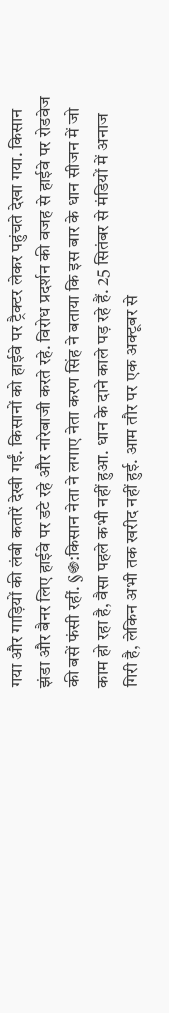गया और गाड़ियों की लंबी कतारें देखी गईं. किसानों को हाईवे पर ट्रैक्टर लेकर पहुंचते देखा गया. किसान झंडा और बैनर लिए हाईवे पर डटे रहे और नारेबाजी करते रहे. विरोध प्रदर्शन की वजह से हाईवे पर रोडवेज की बसें फंसी रहीं. §֍:किसान नेता ने लगाए नेता करण सिंह ने बताया कि इस बार के धान सीजन में जो काम हो रहा है, वैसा पहले कभी नहीं हुआ. धान के दाने काले पड़ रहे हैं. 25 सितंबर से मंडियों में अनाज गिरी है, लेकिन अभी तक खरीद नहीं हुई. आम तौर पर एक अक्टूबर से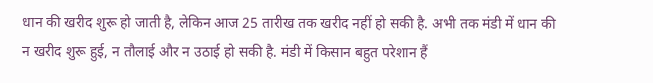धान की खरीद शुरू हो जाती है, लेकिन आज 25 तारीख तक खरीद नहीं हो सकी है. अभी तक मंडी में धान की न खरीद शुरू हुई, न तौलाई और न उठाई हो सकी है. मंडी में किसान बहुत परेशान हैं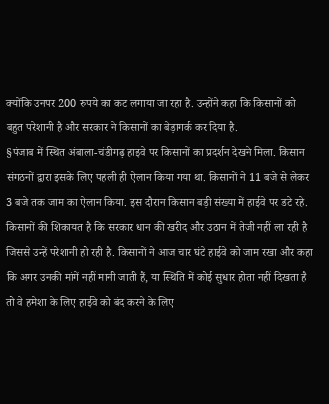क्योंकि उनपर 200 रुपये का कट लगाया जा रहा है. उन्होंने कहा कि किसानों को बहुत परेशानी है और सरकार ने किसानों का बेड़ागर्क कर दिया है.
§पंजाब में स्थित अंबाला-चंडीगढ़ हाइवे पर किसानों का प्रदर्शन देखने मिला. किसान संगठनों द्वारा इसके लिए पहली ही ऐलान किया गया था. किसानों ने 11 बजे से लेकर 3 बजे तक जाम का ऐलान किया. इस दौरान किसान बड़ी संख्या में हाईवे पर डटे रहे. किसानों की शिकायत है कि सरकार धान की खरीद और उठान में तेजी नहीं ला रही है जिससे उन्हें परेशानी हो रही है. किसानों ने आज चार घंटे हाईवे को जाम रखा और कहा कि अगर उनकी मांगें नहीं मानी जाती हैं, या स्थिति में कोई सुधार होता नहीं दिखता है तो वे हमेशा के लिए हाईवे को बंद करने के लिए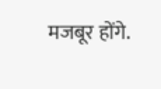मजबूर होंगे.